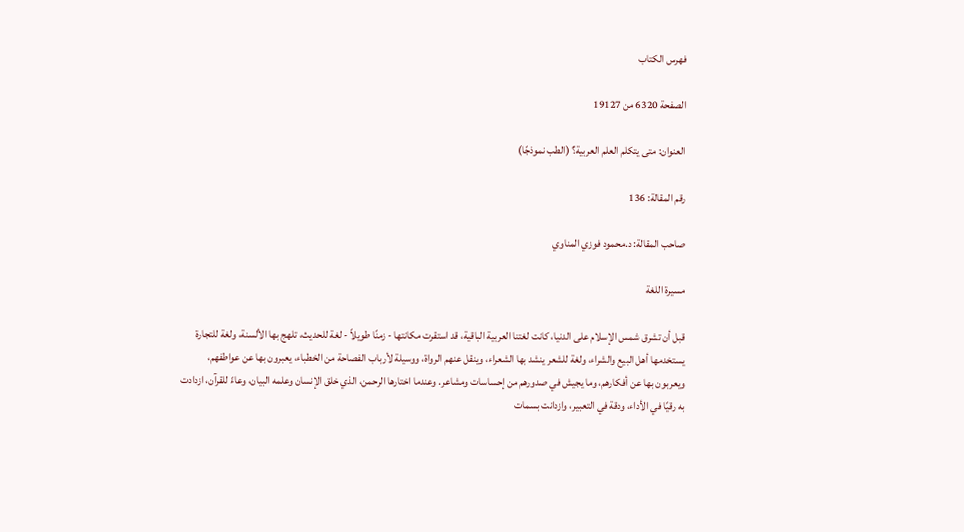فهرس الكتاب

الصفحة 6320 من 19127

العنوان: متى يتكلم العلم العربية؟ (الطب نموذجًا)

رقم المقالة: 136

صاحب المقالة: د.محمود فوزي المناوي

مسيرة اللغة

قبل أن تشرق شمس الإسلام على الدنيا، كانت لغتنا العربية الباقية، قد استقرت مكانتها - زمنًا طويلاً - لغة للحديث، تلهج بها الألسنة، ولغة للتجارة يستخدمها أهل البيع والشراء، ولغة للشعر ينشد بها الشعراء، وينقل عنهم الرواة، ووسيلة لأرباب الفصاحة من الخطباء، يعبرون بها عن عواطفهم، ويعربون بها عن أفكارهم، وما يجيش في صدورهم من إحساسات ومشاعر. وعندما اختارها الرحمن، الذي خلق الإنسان وعلمه البيان، وعاءً للقرآن، ازدادت به رقيًا في الأداء، ودقة في التعبير، وازدانت بسمات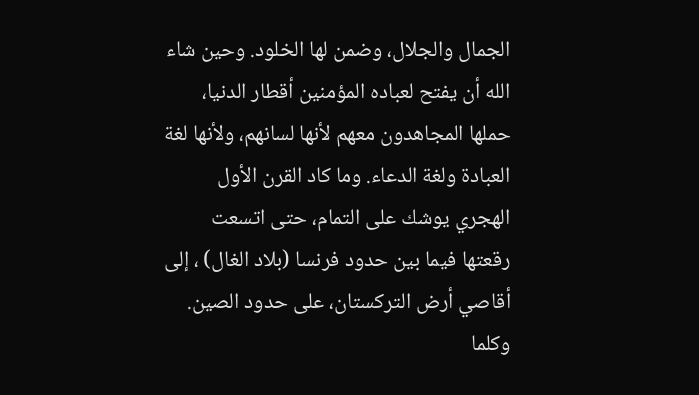الجمال والجلال، وضمن لها الخلود. وحين شاء الله أن يفتح لعباده المؤمنين أقطار الدنيا، حملها المجاهدون معهم لأنها لسانهم، ولأنها لغة العبادة ولغة الدعاء. وما كاد القرن الأول الهجري يوشك على التمام، حتى اتسعت رقعتها فيما بين حدود فرنسا (بلاد الغال) ، إلى أقاصي أرض التركستان، على حدود الصين. وكلما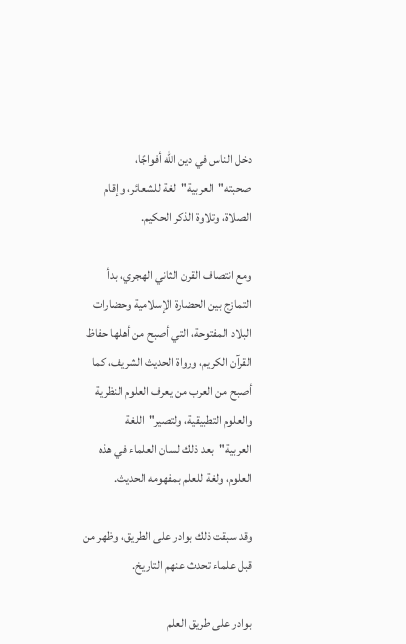دخل الناس في دين الله أفواجًا، صحبته"العربية"لغة للشعائر، وإقام الصلاة، وتلاوة الذكر الحكيم.

ومع انتصاف القرن الثاني الهجري، بدأ التمازج بين الحضارة الإسلامية وحضارات البلاد المفتوحة، التي أصبح من أهلها حفاظ القرآن الكريم، ورواة الحديث الشريف، كما أصبح من العرب من يعرف العلوم النظرية والعلوم التطبيقية، ولتصير"اللغة العربية"بعد ذلك لسان العلماء في هذه العلوم، ولغة للعلم بمفهومه الحديث.

وقد سبقت ذلك بوادر على الطريق، وظهر من قبل علماء تحدث عنهم التاريخ.

بوادر على طريق العلم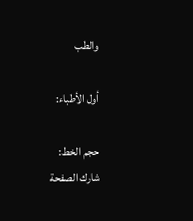والطب

أول الأطباء:

حجم الخط:
شارك الصفحة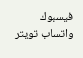فيسبوك واتساب تويتر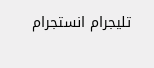تليجرام انستجرام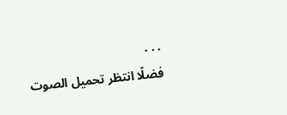. . .
فضلًا انتظر تحميل الصوت